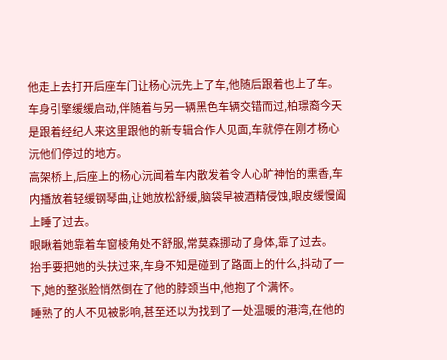他走上去打开后座车门让杨心沅先上了车,他随后跟着也上了车。
车身引擎缓缓启动,伴随着与另一辆黑色车辆交错而过,柏璟裔今天是跟着经纪人来这里跟他的新专辑合作人见面,车就停在刚才杨心沅他们停过的地方。
高架桥上,后座上的杨心沅闻着车内散发着令人心旷神怡的熏香,车内播放着轻缓钢琴曲,让她放松舒缓,脑袋早被酒精侵蚀,眼皮缓慢阖上睡了过去。
眼瞅着她靠着车窗棱角处不舒服,常莫森挪动了身体,靠了过去。
抬手要把她的头扶过来,车身不知是碰到了路面上的什么,抖动了一下,她的整张脸悄然倒在了他的脖颈当中,他抱了个满怀。
睡熟了的人不见被影响,甚至还以为找到了一处温暖的港湾,在他的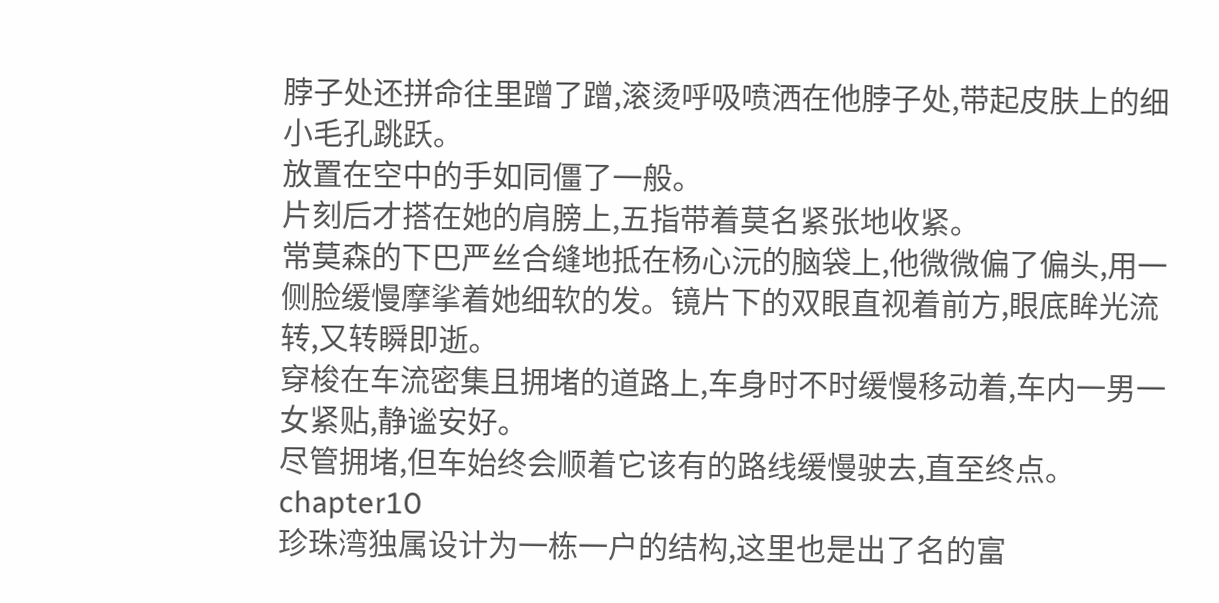脖子处还拼命往里蹭了蹭,滚烫呼吸喷洒在他脖子处,带起皮肤上的细小毛孔跳跃。
放置在空中的手如同僵了一般。
片刻后才搭在她的肩膀上,五指带着莫名紧张地收紧。
常莫森的下巴严丝合缝地抵在杨心沅的脑袋上,他微微偏了偏头,用一侧脸缓慢摩挲着她细软的发。镜片下的双眼直视着前方,眼底眸光流转,又转瞬即逝。
穿梭在车流密集且拥堵的道路上,车身时不时缓慢移动着,车内一男一女紧贴,静谧安好。
尽管拥堵,但车始终会顺着它该有的路线缓慢驶去,直至终点。
chapter10
珍珠湾独属设计为一栋一户的结构,这里也是出了名的富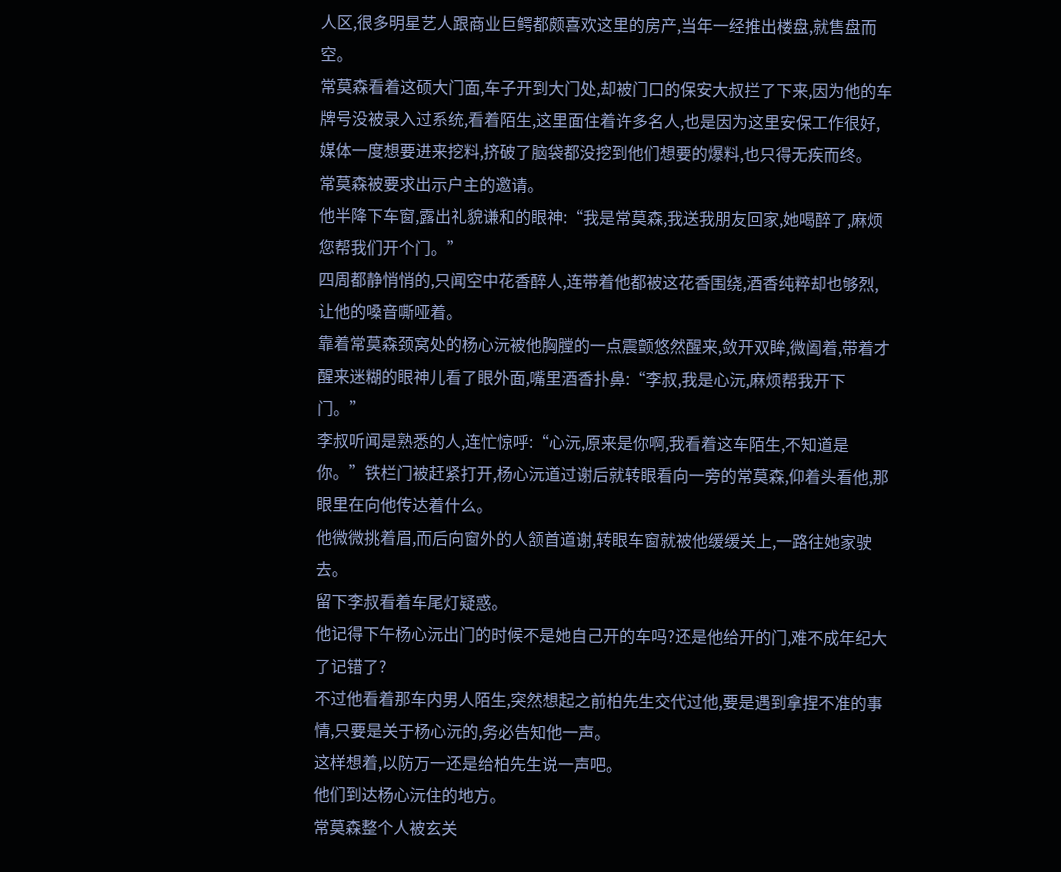人区,很多明星艺人跟商业巨鳄都颇喜欢这里的房产,当年一经推出楼盘,就售盘而空。
常莫森看着这硕大门面,车子开到大门处,却被门口的保安大叔拦了下来,因为他的车牌号没被录入过系统,看着陌生,这里面住着许多名人,也是因为这里安保工作很好,媒体一度想要进来挖料,挤破了脑袋都没挖到他们想要的爆料,也只得无疾而终。
常莫森被要求出示户主的邀请。
他半降下车窗,露出礼貌谦和的眼神:“我是常莫森,我送我朋友回家,她喝醉了,麻烦您帮我们开个门。”
四周都静悄悄的,只闻空中花香醉人,连带着他都被这花香围绕,酒香纯粹却也够烈,让他的嗓音嘶哑着。
靠着常莫森颈窝处的杨心沅被他胸膛的一点震颤悠然醒来,敛开双眸,微阖着,带着才醒来迷糊的眼神儿看了眼外面,嘴里酒香扑鼻:“李叔,我是心沅,麻烦帮我开下门。”
李叔听闻是熟悉的人,连忙惊呼:“心沅,原来是你啊,我看着这车陌生,不知道是你。”铁栏门被赶紧打开,杨心沅道过谢后就转眼看向一旁的常莫森,仰着头看他,那眼里在向他传达着什么。
他微微挑着眉,而后向窗外的人颔首道谢,转眼车窗就被他缓缓关上,一路往她家驶去。
留下李叔看着车尾灯疑惑。
他记得下午杨心沅出门的时候不是她自己开的车吗?还是他给开的门,难不成年纪大了记错了?
不过他看着那车内男人陌生,突然想起之前柏先生交代过他,要是遇到拿捏不准的事情,只要是关于杨心沅的,务必告知他一声。
这样想着,以防万一还是给柏先生说一声吧。
他们到达杨心沅住的地方。
常莫森整个人被玄关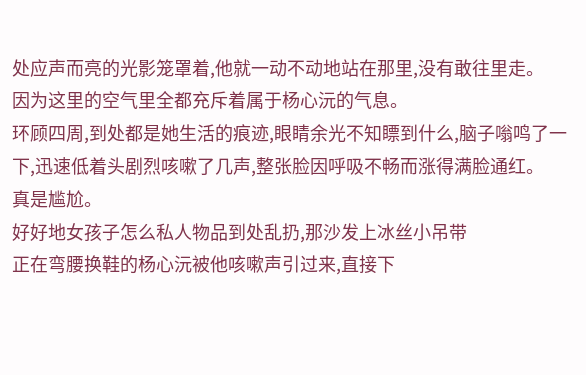处应声而亮的光影笼罩着,他就一动不动地站在那里,没有敢往里走。
因为这里的空气里全都充斥着属于杨心沅的气息。
环顾四周,到处都是她生活的痕迹,眼睛余光不知瞟到什么,脑子嗡鸣了一下,迅速低着头剧烈咳嗽了几声,整张脸因呼吸不畅而涨得满脸通红。
真是尴尬。
好好地女孩子怎么私人物品到处乱扔,那沙发上冰丝小吊带
正在弯腰换鞋的杨心沅被他咳嗽声引过来,直接下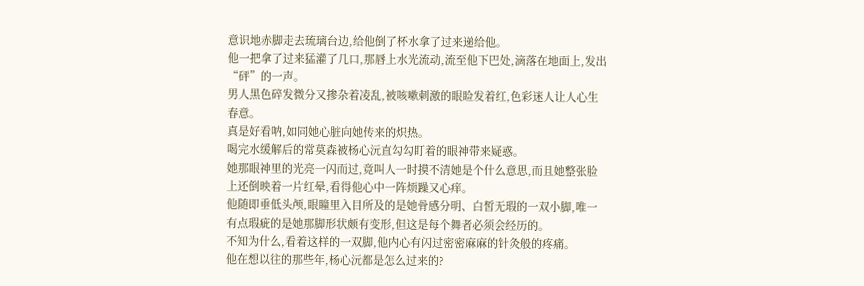意识地赤脚走去琉璃台边,给他倒了杯水拿了过来递给他。
他一把拿了过来猛灌了几口,那唇上水光流动,流至他下巴处,滴落在地面上,发出“砰”的一声。
男人黑色碎发微分又掺杂着凌乱,被咳嗽刺激的眼睑发着红,色彩迷人让人心生春意。
真是好看呐,如同她心脏向她传来的炽热。
喝完水缓解后的常莫森被杨心沅直勾勾盯着的眼神带来疑惑。
她那眼神里的光亮一闪而过,竟叫人一时摸不清她是个什么意思,而且她整张脸上还倒映着一片红晕,看得他心中一阵烦躁又心痒。
他随即垂低头颅,眼瞳里入目所及的是她骨感分明、白皙无瑕的一双小脚,唯一有点瑕疵的是她那脚形状颇有变形,但这是每个舞者必须会经历的。
不知为什么,看着这样的一双脚,他内心有闪过密密麻麻的针灸般的疼痛。
他在想以往的那些年,杨心沅都是怎么过来的?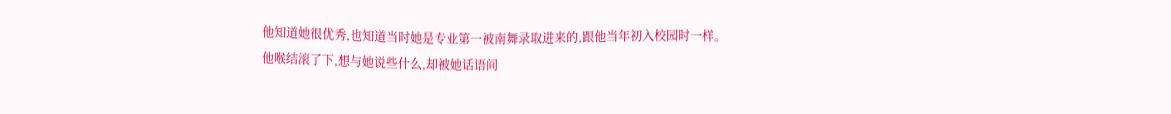他知道她很优秀,也知道当时她是专业第一被南舞录取进来的,跟他当年初入校园时一样。
他喉结滚了下,想与她说些什么,却被她话语间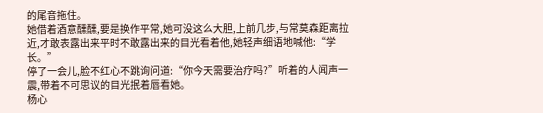的尾音拖住。
她借着酒意醺醺,要是换作平常,她可没这么大胆,上前几步,与常莫森距离拉近,才敢表露出来平时不敢露出来的目光看着他,她轻声细语地喊他:“学长。”
停了一会儿,脸不红心不跳询问道:“你今天需要治疗吗?”听着的人闻声一震,带着不可思议的目光抿着唇看她。
杨心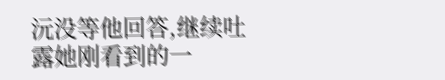沅没等他回答,继续吐露她刚看到的一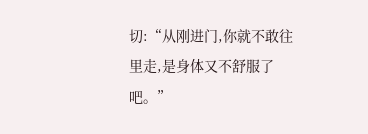切:“从刚进门,你就不敢往里走,是身体又不舒服了吧。”